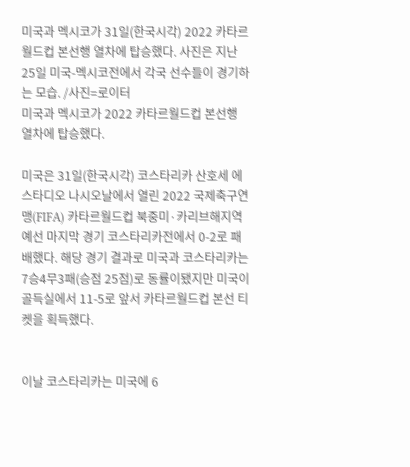미국과 멕시코가 31일(한국시각) 2022 카타르월드컵 본선행 열차에 탑승했다. 사진은 지난 25일 미국-멕시코전에서 각국 선수들이 경기하는 모습. /사진=로이터
미국과 멕시코가 2022 카타르월드컵 본선행 열차에 탑승했다.

미국은 31일(한국시각) 코스타리카 산호세 에스타디오 나시오날에서 열린 2022 국제축구연맹(FIFA) 카타르월드컵 북중미·카리브해지역 예선 마지막 경기 코스타리카전에서 0-2로 패배했다. 해당 경기 결과로 미국과 코스타리카는 7승4무3패(승점 25점)로 동률이됐지만 미국이 골득실에서 11-5로 앞서 카타르월드컵 본선 티켓을 획득했다.


이날 코스타리카는 미국에 6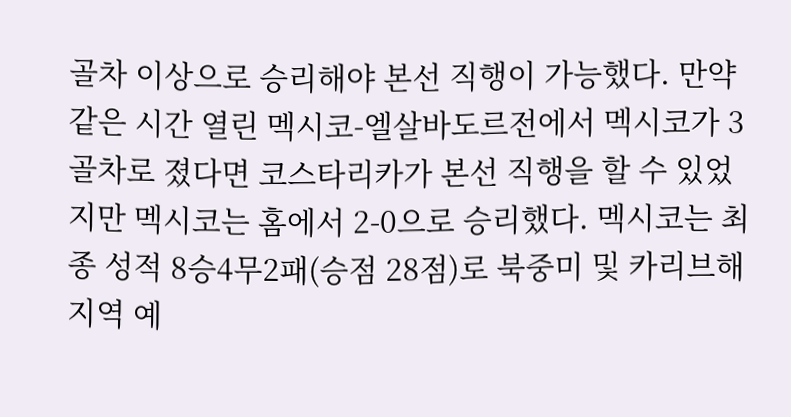골차 이상으로 승리해야 본선 직행이 가능했다. 만약 같은 시간 열린 멕시코-엘살바도르전에서 멕시코가 3골차로 졌다면 코스타리카가 본선 직행을 할 수 있었지만 멕시코는 홈에서 2-0으로 승리했다. 멕시코는 최종 성적 8승4무2패(승점 28점)로 북중미 및 카리브해지역 예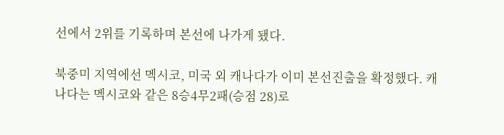선에서 2위를 기록하며 본선에 나가게 됐다.

북중미 지역에선 멕시코, 미국 외 캐나다가 이미 본선진출을 확정했다. 캐나다는 멕시코와 같은 8승4무2패(승점 28)로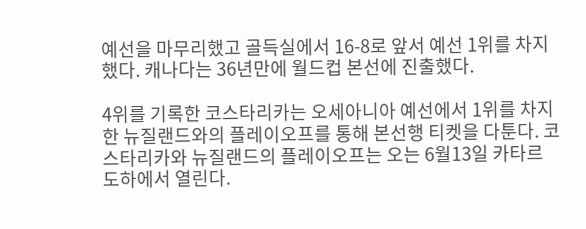예선을 마무리했고 골득실에서 16-8로 앞서 예선 1위를 차지했다. 캐나다는 36년만에 월드컵 본선에 진출했다.

4위를 기록한 코스타리카는 오세아니아 예선에서 1위를 차지한 뉴질랜드와의 플레이오프를 통해 본선행 티켓을 다툰다. 코스타리카와 뉴질랜드의 플레이오프는 오는 6월13일 카타르 도하에서 열린다.